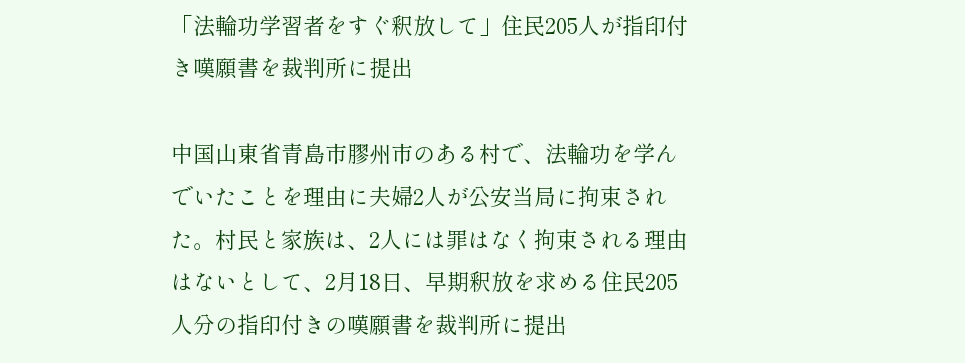「法輪功学習者をすぐ釈放して」住民205人が指印付き嘆願書を裁判所に提出

中国山東省青島市膠州市のある村で、法輪功を学んでいたことを理由に夫婦2人が公安当局に拘束された。村民と家族は、2人には罪はなく拘束される理由はないとして、2月18日、早期釈放を求める住民205人分の指印付きの嘆願書を裁判所に提出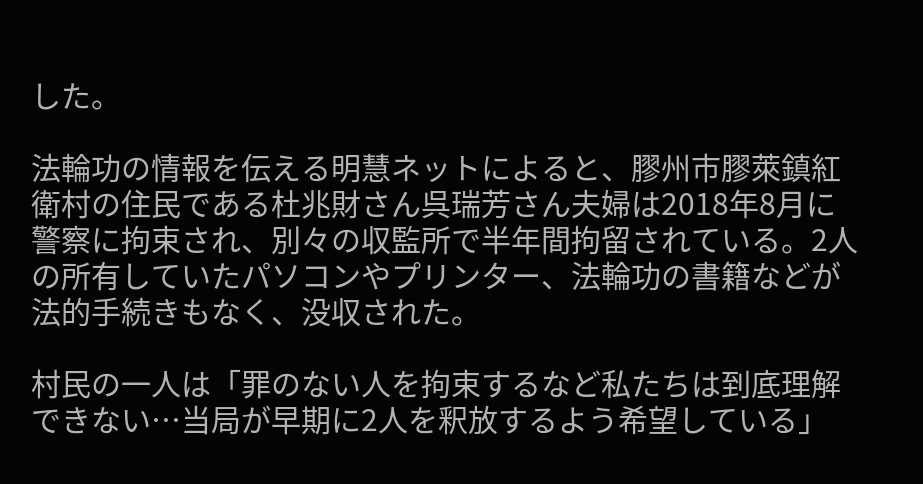した。

法輪功の情報を伝える明慧ネットによると、膠州市膠萊鎮紅衛村の住民である杜兆財さん呉瑞芳さん夫婦は2018年8月に警察に拘束され、別々の収監所で半年間拘留されている。2人の所有していたパソコンやプリンター、法輪功の書籍などが法的手続きもなく、没収された。

村民の一人は「罪のない人を拘束するなど私たちは到底理解できない…当局が早期に2人を釈放するよう希望している」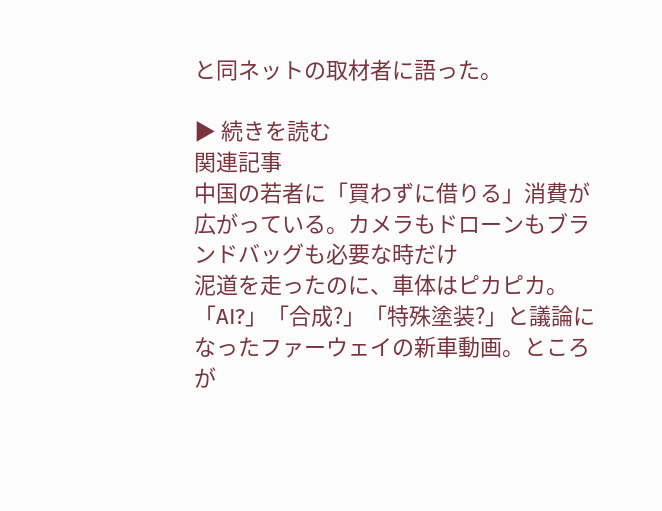と同ネットの取材者に語った。

▶ 続きを読む
関連記事
中国の若者に「買わずに借りる」消費が広がっている。カメラもドローンもブランドバッグも必要な時だけ
泥道を走ったのに、車体はピカピカ。「AI?」「合成?」「特殊塗装?」と議論になったファーウェイの新車動画。ところが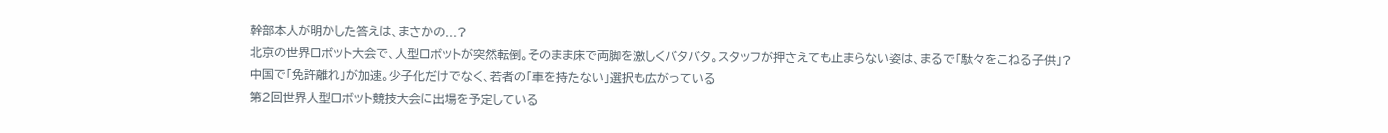幹部本人が明かした答えは、まさかの...?
北京の世界ロボット大会で、人型ロボットが突然転倒。そのまま床で両脚を激しくバタバタ。スタッフが押さえても止まらない姿は、まるで「駄々をこねる子供」?
中国で「免許離れ」が加速。少子化だけでなく、若者の「車を持たない」選択も広がっている
第2回世界人型ロボット競技大会に出場を予定している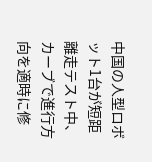中国の人型ロボット1台が短距離走テスト中、カーブで進行方向を適時に修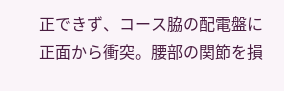正できず、コース脇の配電盤に正面から衝突。腰部の関節を損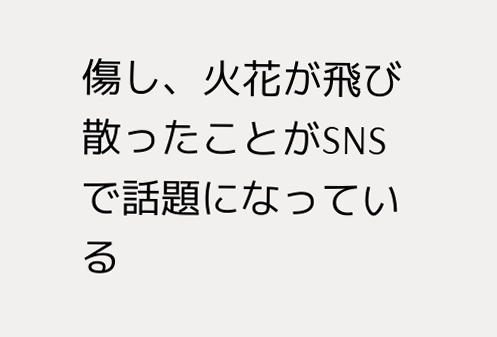傷し、火花が飛び散ったことがSNSで話題になっている